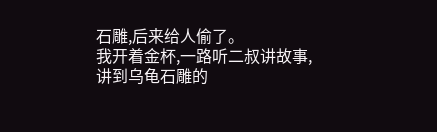石雕,后来给人偷了。
我开着金杯,一路听二叔讲故事,讲到乌龟石雕的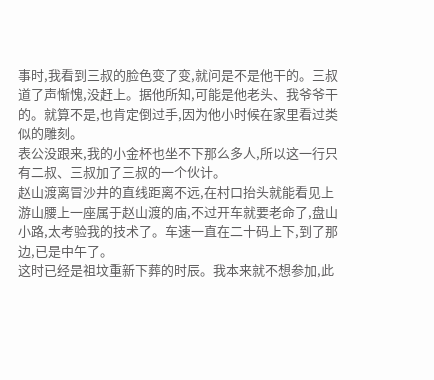事时,我看到三叔的脸色变了变,就问是不是他干的。三叔道了声惭愧,没赶上。据他所知,可能是他老头、我爷爷干的。就算不是,也肯定倒过手,因为他小时候在家里看过类似的雕刻。
表公没跟来,我的小金杯也坐不下那么多人,所以这一行只有二叔、三叔加了三叔的一个伙计。
赵山渡离冒沙井的直线距离不远,在村口抬头就能看见上游山腰上一座属于赵山渡的庙,不过开车就要老命了,盘山小路,太考验我的技术了。车速一直在二十码上下,到了那边,已是中午了。
这时已经是祖坟重新下葬的时辰。我本来就不想参加,此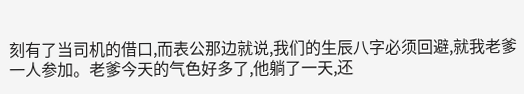刻有了当司机的借口,而表公那边就说,我们的生辰八字必须回避,就我老爹一人参加。老爹今天的气色好多了,他躺了一天,还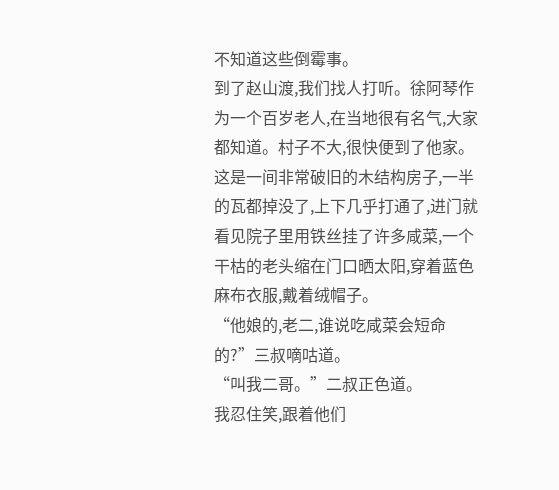不知道这些倒霉事。
到了赵山渡,我们找人打听。徐阿琴作为一个百岁老人,在当地很有名气,大家都知道。村子不大,很快便到了他家。
这是一间非常破旧的木结构房子,一半的瓦都掉没了,上下几乎打通了,进门就看见院子里用铁丝挂了许多咸菜,一个干枯的老头缩在门口晒太阳,穿着蓝色麻布衣服,戴着绒帽子。
“他娘的,老二,谁说吃咸菜会短命的?”三叔嘀咕道。
“叫我二哥。”二叔正色道。
我忍住笑,跟着他们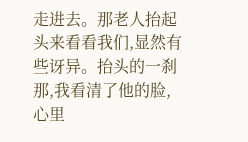走进去。那老人抬起头来看看我们,显然有些讶异。抬头的一刹那,我看清了他的脸,心里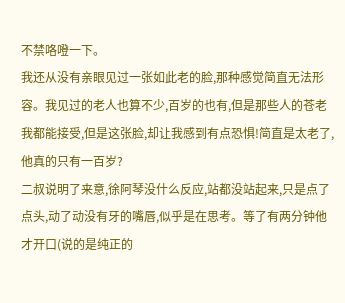不禁咯噔一下。
我还从没有亲眼见过一张如此老的脸,那种感觉简直无法形容。我见过的老人也算不少,百岁的也有,但是那些人的苍老我都能接受,但是这张脸,却让我感到有点恐惧!简直是太老了,他真的只有一百岁?
二叔说明了来意,徐阿琴没什么反应,站都没站起来,只是点了点头,动了动没有牙的嘴唇,似乎是在思考。等了有两分钟他才开口(说的是纯正的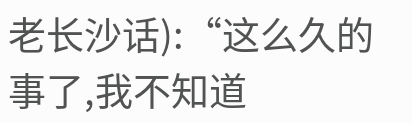老长沙话):“这么久的事了,我不知道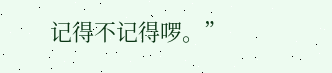记得不记得啰。”